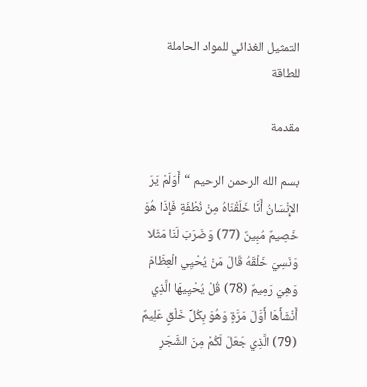التمثيل الغذائي للمواد الحاملة للطاقة

مقدمة

بسم الله الرحمن الرحيم “أَوَلَمْ يَرَ الإِنْسَانُ أَنَّا خَلَقْنَاهُ مِنْ نُطْفَةٍ فَإِذَا هُوَ خَصِيمٌ مُبِينٌ (77) وَضَرَبَ لَنَا مَثَلا وَنَسِيَ خَلْقَهُ قَالَ مَنْ يُحْيِي الْعِظَامَ وَهِيَ رَمِيمٌ (78) قُلْ يُحْيِيهَا الَّذِي أَنْشَأَهَا أَوَّلَ مَرَّةٍ وَهُوَ بِكُلِّ خَلْقٍ عَلِيمٌ (79) الَّذِي جَعَلَ لَكُمْ مِنَ الشَّجَرِ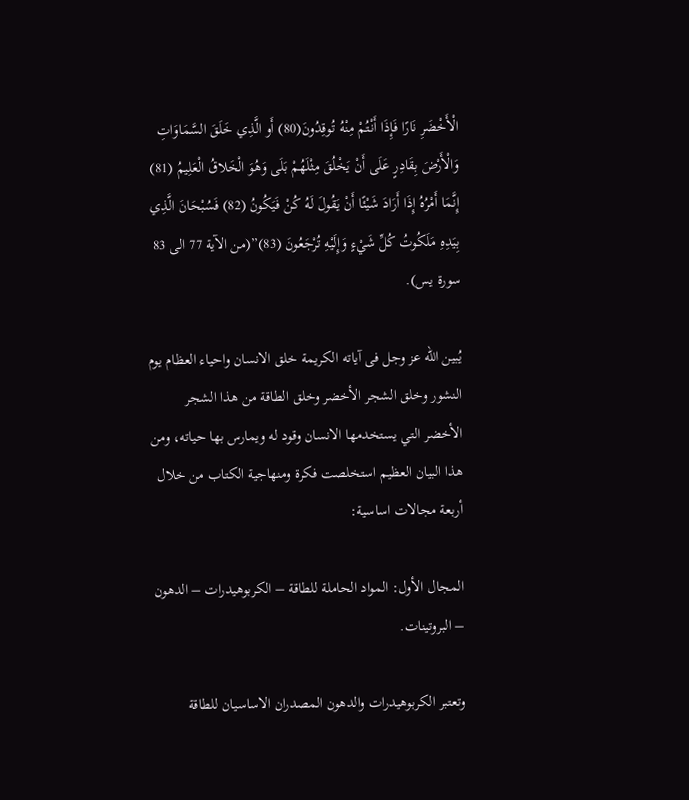الْأَخْضَرِ نَارًا فَإِذَا أَنْتُمْ مِنْهُ تُوقِدُونَ(80) أَو الَّذِي خَلَقَ السَّمَاوَاتِ وَالْأَرْضَ بِقَادِرٍ عَلَى أَنْ يَخْلُقَ مِثْلَهُمْ بَلَى وَهُوَ الْخَلاقُ الْعَلِيمُ (81) إِنَّمَا أَمْرُهُ إِذَا أَرَادَ شَيْئًا أَنْ يَقُولَ لَهُ كُنْ فَيَكُونُ (82) فَسُبْحَانَ الَّذِي بِيَدِهِ مَلَكُوتُ كُلِّ شَيْءٍ وَإِلَيْهِ تُرْجَعُونَ (83)”(من الآية 77 الى 83 سورة يس).

يُبين الله عز وجل فى آياته الكريمة خلق الانسان واحياء العظام يوم النشور وخلق الشجر الأخضر وخلق الطاقة من هذا الشجر الأخضر التي يستخدمها الانسان وقود له ويمارس بها حياته، ومن هذا البيان العظيم استخلصت فكرة ومنهاجية الكتاب من خلال أربعة مجالات اساسية:

المجال الأول: المواد الحاملة للطاقة – الكربوهيدرات – الدهون – البروتينات.

وتعتبر الكربوهيدرات والدهون المصدران الاساسيان للطاقة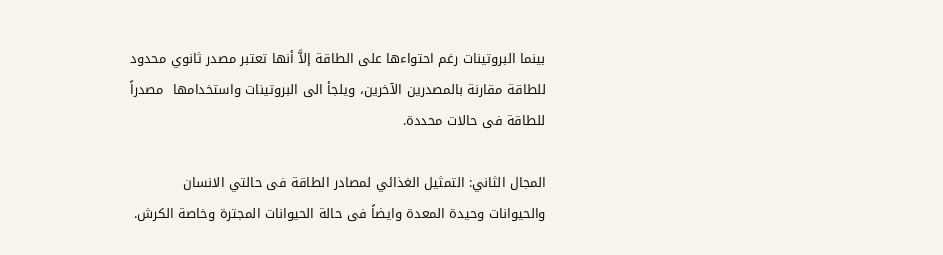بينما البروتينات رغم احتواءها على الطاقة إلاَّ أنها تعتبر مصدر ثانوي محدود للطاقة مقارنة بالمصدرين الآخرين، ويلجأ الى البروتينات واستخدامها  مصدراً للطاقة فى حالات محددة.

المجال الثاني: التمثيل الغذائي لمصادر الطاقة فى حالتي الانسان والحيوانات وحيدة المعدة وايضاً فى حالة الحيوانات المجترة وخاصة الكرش.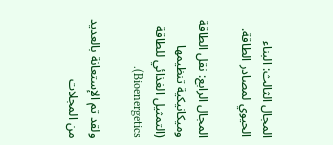المجال الثالث: البناء الحيوي لمصادر الطاقة.

المجال الرابع: نقل الطاقة وميكانيكية تنظيمها (التمثيل الغذائي للطاقة Bioenergetics).

ولقد تم الإستعانة بالعديد من المجلات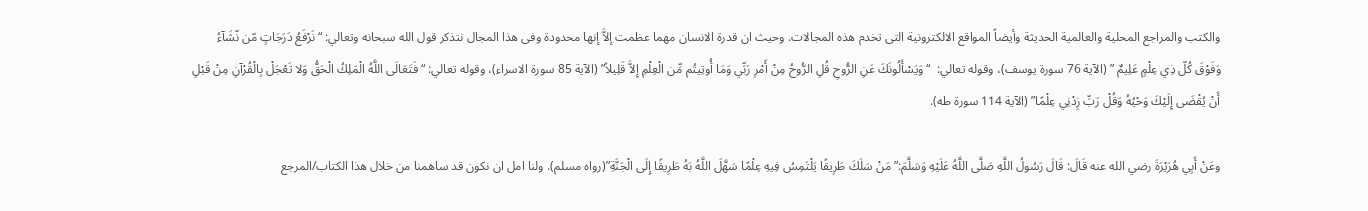والكتب والمراجع المحلية والعالمية الحديثة وأيضاً المواقع الالكترونية التى تخدم هذه المجالات. وحيث ان قدرة الانسان مهما عظمت إلاَّ إنها محدودة وفى هذا المجال نتذكر قول الله سبحانه وتعالي: “نَرْفَعُ دَرَجَاتٍ مّن نّشَآءُ وَفَوْقَ كُلّ ذِي عِلْمٍ عَلِيمٌ ” (الآية 76 سورة يوسف)، وقوله تعالي:  “وَيَسْأَلُونَكَ عَنِ الرُّوحِ قُلِ الرُّوحُ مِنْ أَمْرِ رَبِّي وَمَا أُوتِيتُم مِّن الْعِلْمِ إِلاَّ قَلِيلاً” (الآية 85 سورة الاسراء)، وقوله تعالي: “فَتَعَالَى اللَّهُ الْمَلِكُ الْحَقُّ وَلا تَعْجَلْ بِالْقُرْآنِ مِنْ قَبْلِ أَنْ يُقْضَى إِلَيْكَ وَحْيُهُ وَقُلْ رَبِّ زِدْنِي عِلْمًا” (الآية 114 سورة طه).

وعَنْ أَبِي هُرَيْرَةَ رضي الله عنه قَالَ: قَالَ رَسُولُ اللَّهِ صَلَّى اللَّهُ عَلَيْهِ وَسَلَّمَ:”مَنْ سَلَكَ طَرِيقًا يَلْتَمِسُ فِيهِ عِلْمًا سَهَّلَ اللَّهُ بَهُ طَرِيقًا إِلَى الْجَنَّةِ”(رواه مسلم). ولنا امل ان نكون قد ساهمنا من خلال هذا الكتاب/المرجع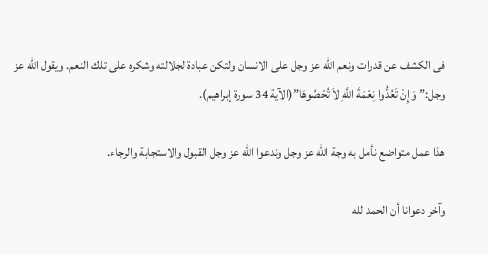فى الكشف عن قدرات ونعم الله عز وجل على الانسان ولتكن عبادة لجلالته وشكره على تلك النعم. ويقول الله عز وجل:”وَإِنْ تَعُدُّوا نِعْمَةَ اللَّهِ لاَ تُحْصُوهَا”(الآية 34 سورة إبراهيم).

هذا عمل متواضع نأمل به وجة الله عز وجل وندعوا الله عز وجل القبول والاستجابة والرجاء.

وآخر دعوانا أن الحمد لله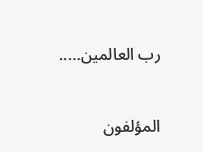رب العالمين…..



المؤلفون